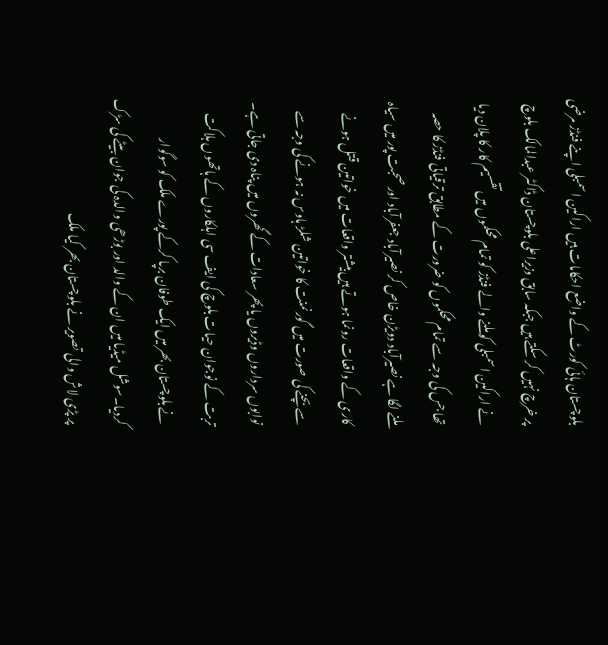بلوچستان ہائی کورٹ کے واضع احکامات ہیں اراکین اسمبلی اپنے فنڈز مرضی پر خرچ نہیں کر سکتے ہیں جبکہ سابق وزیراعلی بلوچستان ڈاکٹر عبدالمالک بلوچ نے اراکین اسمبلی کو ملنے والے فنڈز کو تمام محکموں میں تقسیم کار کا پلان دیا تھا جس کی وجہ سے تمام محکموں کو ضرورت کے مطابق ترقیاتی فنڈز کا حصہ ملنے لگا ہے نصیرآباد دویڑن خاص کر نصیرآباد جعفرآباد اور صحبت پور میں سیاہ کاری کے واقعات رونما ہوتے ہیں بیشتر واقعات میں خواتین قتل ہونے سے بچنے کی صورت میں گورنمنت کا خواتین شلڑ ہاوس نہ ہونے کی وجہ سے نوابوں سرداروں وڈیروں یا پھر سعادات کے گھروں میں پناہ دی جاتی ہے۔
تربت کے نوجوان حیات بلوچ کی ایف سی اہلکاروں کے ہاتھوں ہلاکت نے بلوچستان بھر میں ایک طوفان برپا کرکے پورے ملک کو سوگوار کردیا۔سوشل میڈیا میں ان کے والد اور بوڑھی والدہ کی جوان بیٹے کی سڑک پر پڑی لاش والی تصویر نے بلوچستان بھر کیا ملک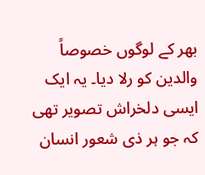بھر کے لوگوں خصوصاً والدین کو رلا دیا۔ یہ ایک ایسی دلخراش تصویر تھی کہ جو ہر ذی شعور انسان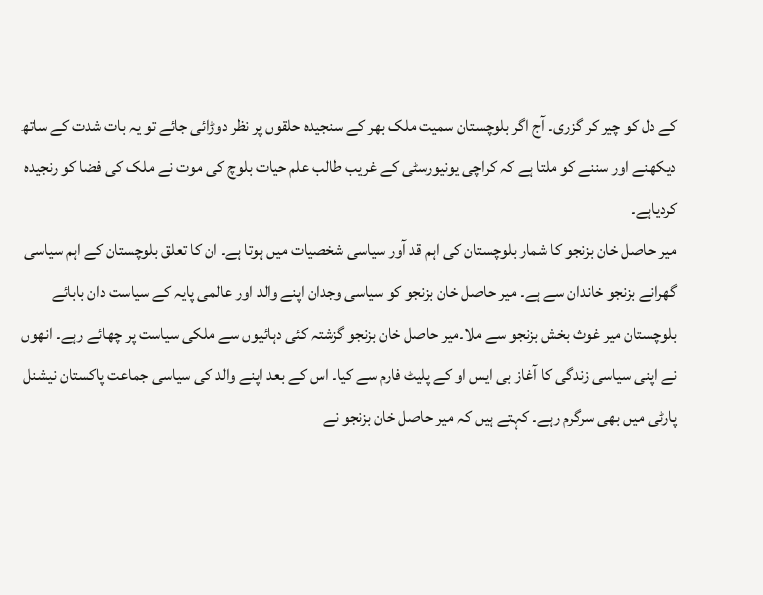کے دل کو چیر کر گزری۔ آج اگر بلوچستان سمیت ملک بھر کے سنجیدہ حلقوں پر نظر دوڑائی جائے تو یہ بات شدت کے ساتھ دیکھنے اور سننے کو ملتا ہے کہ کراچی یونیورسٹی کے غریب طالب علم حیات بلوچ کی موت نے ملک کی فضا کو رنجیدہ کردیاہے۔
میر حاصل خان بزنجو کا شمار بلوچستان کی اہم قد آور سیاسی شخصیات میں ہوتا ہے۔ ان کا تعلق بلوچستان کے اہم سیاسی گھرانے بزنجو خاندان سے ہے۔ میر حاصل خان بزنجو کو سیاسی وجدان اپنے والد اور عالمی پایہ کے سیاست دان بابائے بلوچستان میر غوث بخش بزنجو سے ملا۔میر حاصل خان بزنجو گزشتہ کئی دہائیوں سے ملکی سیاست پر چھائے رہے۔ انھوں نے اپنی سیاسی زندگی کا آغاز بی ایس او کے پلیٹ فارم سے کیا۔ اس کے بعد اپنے والد کی سیاسی جماعت پاکستان نیشنل پارٹی میں بھی سرگرم رہے۔ کہتے ہیں کہ میر حاصل خان بزنجو نے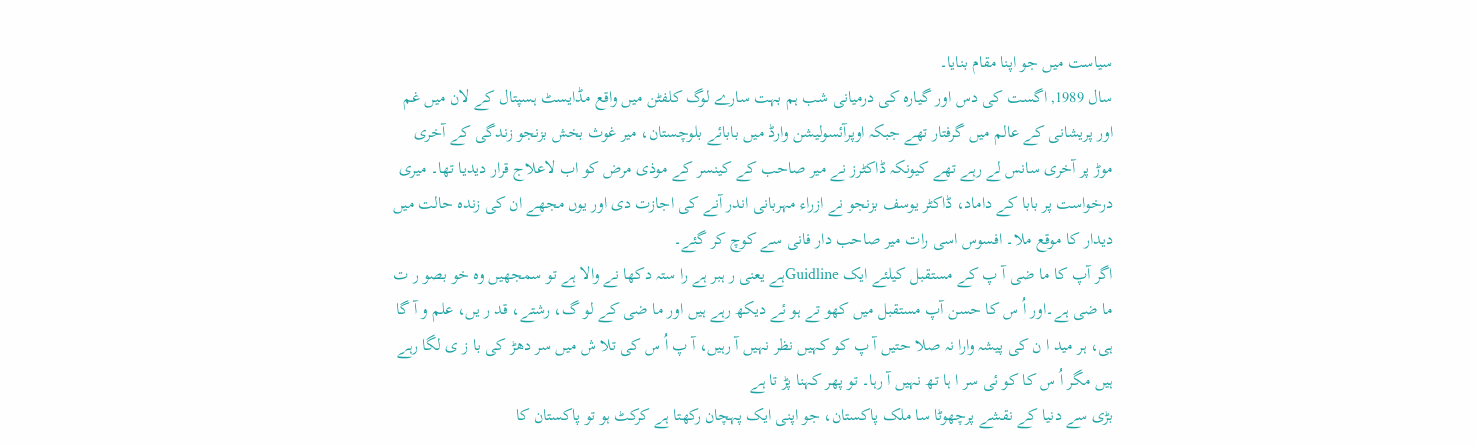سیاست میں جو اپنا مقام بنایا۔
سال 1989, اگست کی دس اور گیارہ کی درمیانی شب ہم بہت سارے لوگ کلفٹن میں واقع مڈایسٹ ہسپتال کے لان میں غم اور پریشانی کے عالم میں گرفتار تھے جبکہ اوپرآئسولیشن وارڈ میں بابائے بلوچستان، میر غوث بخش بزنجو زندگی کے آخری موڑ پر آخری سانس لے رہے تھے کیونکہ ڈاکٹرز نے میر صاحب کے کینسر کے موذی مرض کو اب لاعلاج قرار دیدیا تھا۔ میری درخواست پر بابا کے داماد، ڈاکٹر یوسف بزنجو نے ازراء مہربانی اندر آنے کی اجازت دی اور یوں مجھے ان کی زندہ حالت میں دیدار کا موقع ملا۔ افسوس اسی رات میر صاحب دار فانی سے کوچ کر گئے۔
اگر آپ کا ما ضی آ پ کے مستقبل کیلئے ایک Guidlineہے یعنی ر ہبر ہے را ستہ دکھا نے والا ہے تو سمجھیں وہ خو بصو ر ت ما ضی ہے۔اور اُ س کا حسن آپ مستقبل میں کھو تے ہو ئے دیکھ رہے ہیں اور ما ضی کے لو گ، رشتے، قد ر یں، علم و آ گا ہی، ہر مید ا ن کی پیشہ وارا نہ صلا حتیں آ پ کو کہیں نظر نہیں آ رہیں، آ پ اُ س کی تلا ش میں سر دھڑ کی با ز ی لگا رہے ہیں مگر اُ س کا کو ئی سر ا ہا تھ نہیں آ رہا۔ تو پھر کہنا پڑ تا ہے
بڑی سے دنیا کے نقشے پرچھوٹا سا ملک پاکستان، جو اپنی ایک پہچان رکھتا ہے کرکٹ ہو تو پاکستان کا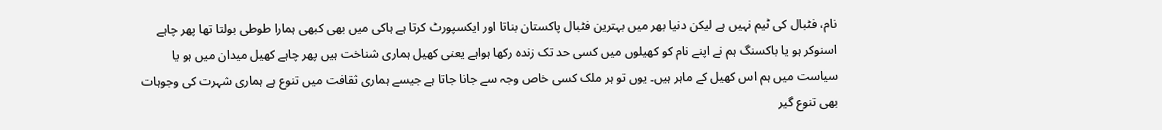نام، فٹبال کی ٹیم نہیں ہے لیکن دنیا بھر میں بہترین فٹبال پاکستان بناتا اور ایکسپورٹ کرتا ہے ہاکی میں بھی کبھی ہمارا طوطی بولتا تھا پھر چاہے اسنوکر ہو یا باکسنگ ہم نے اپنے نام کو کھیلوں میں کسی حد تک زندہ رکھا ہواہے یعنی کھیل ہماری شناخت ہیں پھر چاہے کھیل میدان میں ہو یا سیاست میں ہم اس کھیل کے ماہر ہیں۔ یوں تو ہر ملک کسی خاص وجہ سے جانا جاتا ہے جیسے ہماری ثقافت میں تنوع ہے ہماری شہرت کی وجوہات بھی تنوع گیر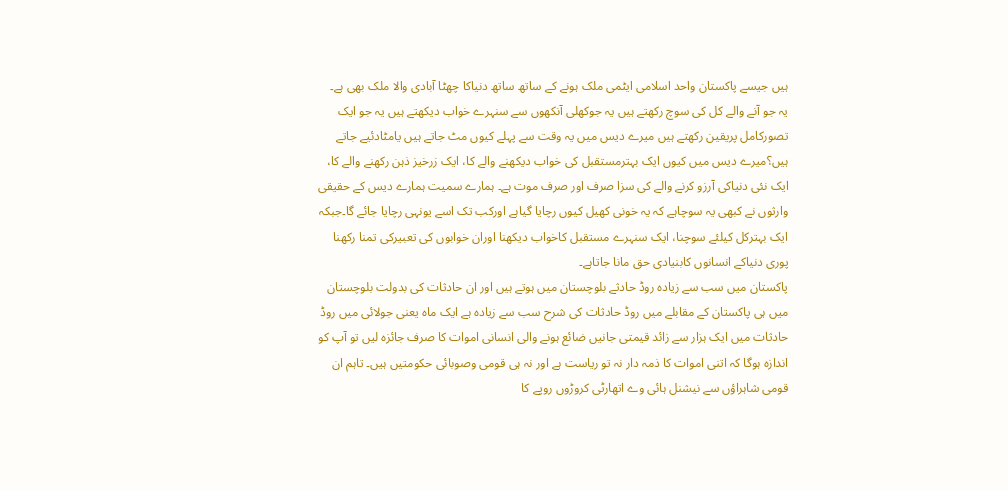ہیں جیسے پاکستان واحد اسلامی ایٹمی ملک ہونے کے ساتھ ساتھ دنیاکا چھٹا آبادی والا ملک بھی ہے۔
یہ جو آنے والے کل کی سوچ رکھتے ہیں یہ جوکھلی آنکھوں سے سنہرے خواب دیکھتے ہیں یہ جو ایک تصورکامل پریقین رکھتے ہیں میرے دیس میں یہ وقت سے پہلے کیوں مٹ جاتے ہیں یامٹادئیے جاتے ہیں؟میرے دیس میں کیوں ایک بہترمستقبل کی خواب دیکھنے والے کا، ایک زرخیز ذہن رکھنے والے کا، ایک نئی دنیاکی آرزو کرنے والے کی سزا صرف اور صرف موت ہے۔ ہمارے سمیت ہمارے دیس کے حقیقی وارثوں نے کبھی یہ سوچاہے کہ یہ خونی کھیل کیوں رچایا گیاہے اورکب تک اسے یونہی رچایا جائے گا۔جبکہ ایک بہترکل کیلئے سوچنا، ایک سنہرے مستقبل کاخواب دیکھنا اوران خوابوں کی تعبیرکی تمنا رکھنا پوری دنیاکے انسانوں کابنیادی حق مانا جاتاہے۔
پاکستان میں سب سے زیادہ روڈ حادثے بلوچستان میں ہوتے ہیں اور ان حادثات کی بدولت بلوچستان میں ہی پاکستان کے مقابلے میں روڈ حادثات کی شرح سب سے زیادہ ہے ایک ماہ یعنی جولائی میں روڈ حادثات میں ایک ہزار سے زائد قیمتی جانیں ضائع ہونے والی انسانی اموات کا صرف جائزہ لیں تو آپ کو اندازہ ہوگا کہ اتنی اموات کا ذمہ دار نہ تو ریاست ہے اور نہ ہی قومی وصوبائی حکومتیں ہیں۔ تاہم ان قومی شاہراؤں سے نیشنل ہائی وے اتھارٹی کروڑوں روپے کا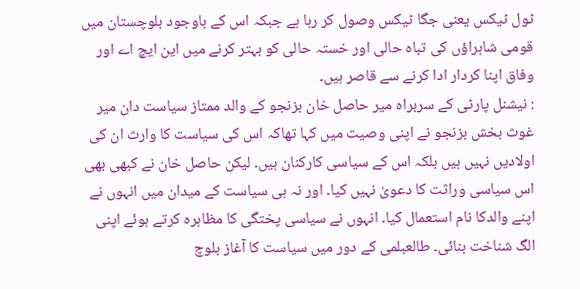ٹول ٹیکس یعنی جگا ٹیکس وصول کر رہا ہے جبکہ اس کے باوجود بلوچستان میں قومی شاہراؤں کی تباہ حالی اور خستہ حالی کو بہتر کرنے میں این ایچ اے اور وفاق اپنا کردار ادا کرنے سے قاصر ہیں۔
: نیشنل پارٹی کے سربراہ میر حاصل خان بزنجو کے والد ممتاز سیاست دان میر غوث بخش بزنجو نے اپنی وصیت میں کہا تھاکہ اس کی سیاست کا وارث ان کی اولادیں نہیں ہیں بلکہ اس کے سیاسی کارکنان ہیں۔ لیکن حاصل خان نے کبھی بھی اس سیاسی وراثت کا دعویٰ نہیں کیا۔ اور نہ ہی سیاست کے میدان میں انہوں نے اپنے والدکا نام استعمال کیا۔ انہوں نے سیاسی پختگی کا مظاہرہ کرتے ہوئے اپنی الگ شناخت بنائی۔ طالعبلمی کے دور میں سیاست کا آغاز بلوچ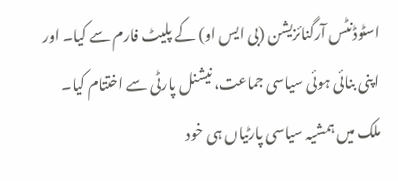اسٹوڈنٹس آرگنائزیشن (بی ایس او) کے پلیٹ فارم سے کیا۔ اور اپنی بنائی ہوئی سیاسی جماعت، نیشنل پارٹی سے اختتام کیا۔
ملک میں ہمشیہ سیاسی پارٹیاں ہی خود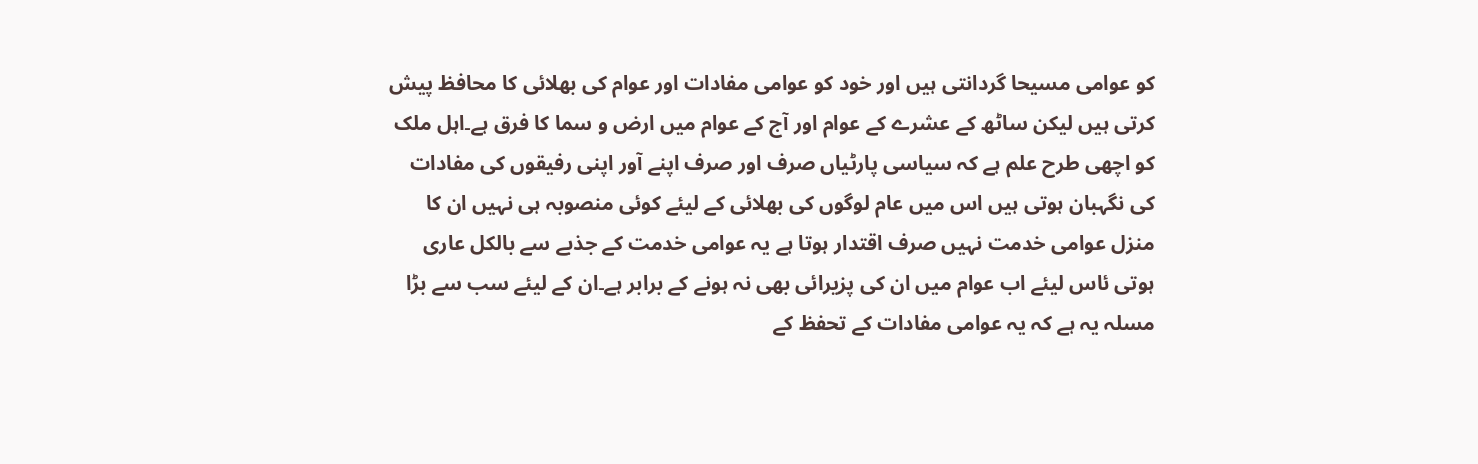کو عوامی مسیحا گردانتی ہیں اور خود کو عوامی مفادات اور عوام کی بھلائی کا محافظ پیش کرتی ہیں لیکن ساٹھ کے عشرے کے عوام اور آج کے عوام میں ارض و سما کا فرق ہے۔اہل ملک کو اچھی طرح علم ہے کہ سیاسی پارٹیاں صرف اور صرف اپنے آور اپنی رفیقوں کی مفادات کی نگہبان ہوتی ہیں اس میں عام لوگوں کی بھلائی کے لیئے کوئی منصوبہ ہی نہیں ان کا منزل عوامی خدمت نہیں صرف اقتدار ہوتا ہے یہ عوامی خدمت کے جذبے سے بالکل عاری ہوتی ئاس لیئے اب عوام میں ان کی پزیرائی بھی نہ ہونے کے برابر ہے۔ان کے لیئے سب سے بڑا مسلہ یہ ہے کہ یہ عوامی مفادات کے تحفظ کے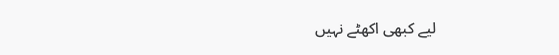لیے کبھی اکھٹے نہیں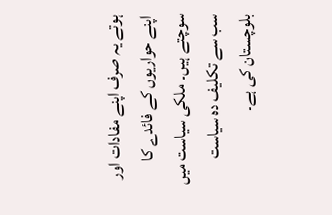ہوتے یہ صرف اپنے مفادات اور اپنے حواریوں کے فائدے کا سوچتے ہیں۔ ملکی سیاست میں سب سے تکلیف دہ سیاست بلوچستان کی ہے۔